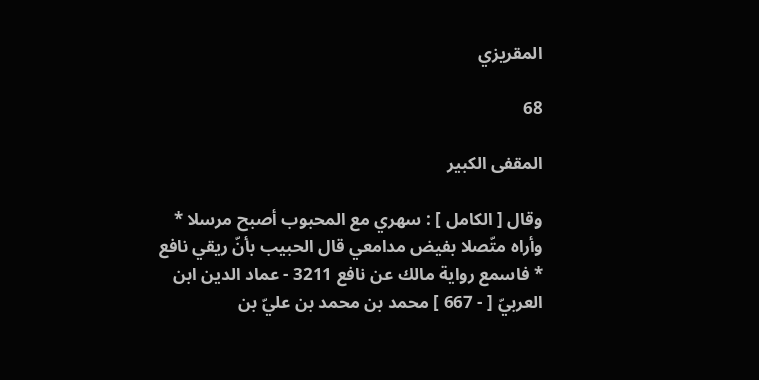المقريزي

68

المقفى الكبير

وقال [ الكامل ] : سهري مع المحبوب أصبح مرسلا * وأراه متّصلا بفيض مدامعي قال الحبيب بأنّ ريقي نافع * فاسمع رواية مالك عن نافع 3211 - عماد الدين ابن العربيّ [ - 667 ] محمد بن محمد بن عليّ بن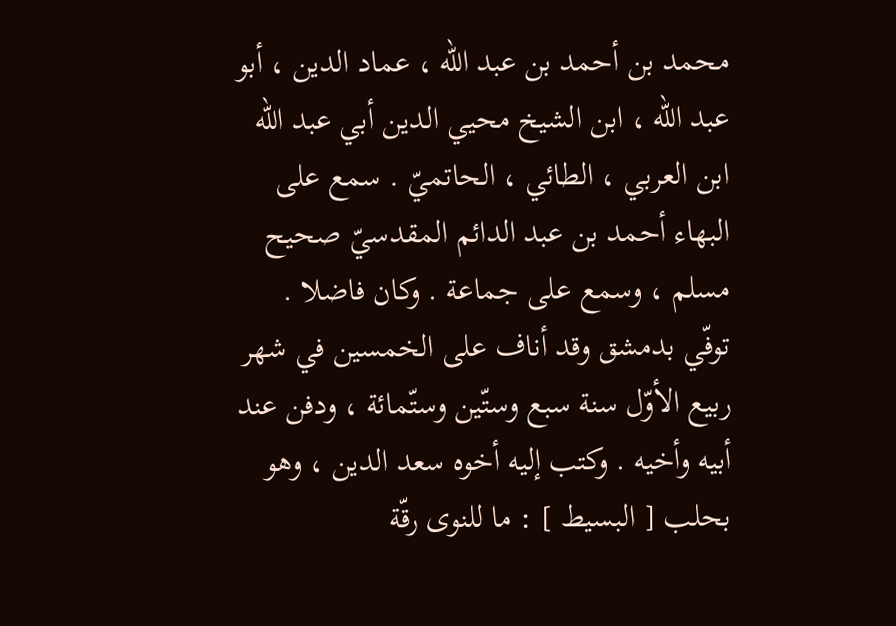محمد بن أحمد بن عبد اللّه ، عماد الدين ، أبو عبد اللّه ، ابن الشيخ محيي الدين أبي عبد اللّه ابن العربي ، الطائي ، الحاتميّ . سمع على البهاء أحمد بن عبد الدائم المقدسيّ صحيح مسلم ، وسمع على جماعة . وكان فاضلا . توفّي بدمشق وقد أناف على الخمسين في شهر ربيع الأوّل سنة سبع وستّين وستّمائة ، ودفن عند أبيه وأخيه . وكتب إليه أخوه سعد الدين ، وهو بحلب [ البسيط ] : ما للنوى رقّة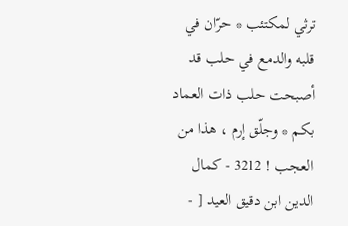ترثي لمكتئب * حرّان في قلبه والدمع في حلب قد أصبحت حلب ذات العماد بكم * وجلّق إرم ، هذا من العجب ! 3212 - كمال الدين ابن دقيق العيد [ -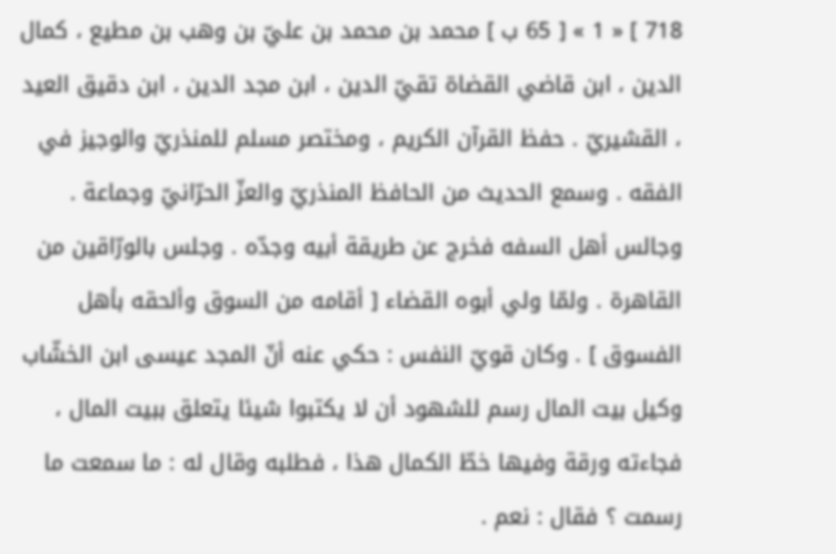718 ] « 1 » [ 65 ب ] محمد بن محمد بن عليّ بن وهب بن مطيع ، كمال الدين ، ابن قاضي القضاة تقيّ الدين ، ابن مجد الدين ، ابن دقيق العيد ، القشيريّ . حفظ القرآن الكريم ، ومختصر مسلم للمنذريّ والوجيز في الفقه . وسمع الحديث من الحافظ المنذريّ والعزّ الحرّانيّ وجماعة . وجالس أهل السفه فخرج عن طريقة أبيه وجدّه . وجلس بالورّاقين من القاهرة . ولمّا ولي أبوه القضاء [ أقامه من السوق وألحقه بأهل الفسوق ] . وكان قويّ النفس : حكي عنه أنّ المجد عيسى ابن الخشّاب وكيل بيت المال رسم للشهود أن لا يكتبوا شيئا يتعلق ببيت المال ، فجاءته ورقة وفيها خطّ الكمال هذا ، فطلبه وقال له : ما سمعت ما رسمت ؟ فقال : نعم .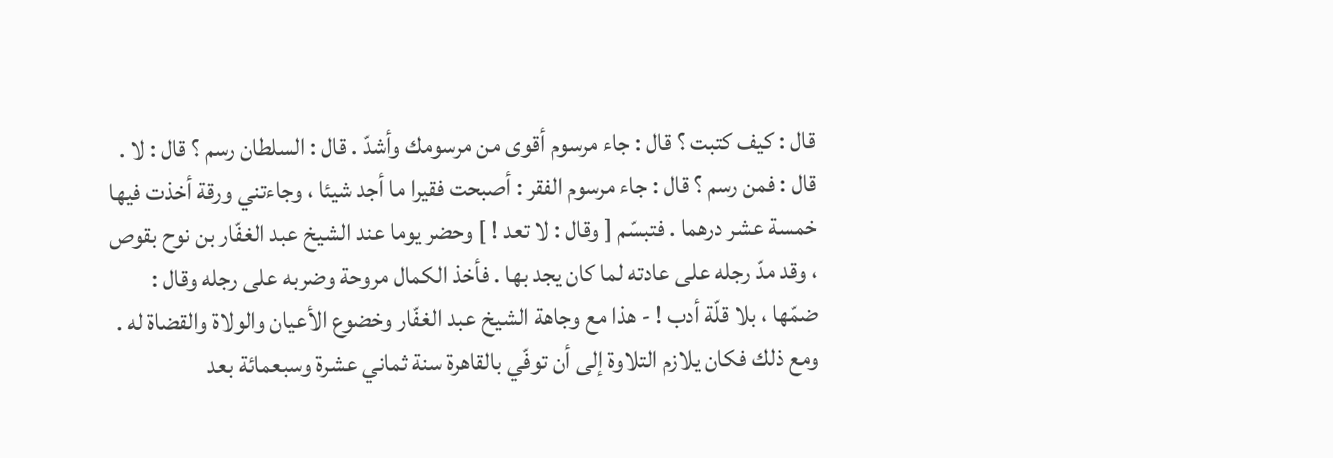قال : كيف كتبت ؟ قال : جاء مرسوم أقوى من مرسومك وأشدّ . قال : السلطان رسم ؟ قال : لا . قال : فمن رسم ؟ قال : جاء مرسوم الفقر : أصبحت فقيرا ما أجد شيئا ، وجاءتني ورقة أخذت فيها خمسة عشر درهما . فتبسّم [ وقال : لا تعد ! ] وحضر يوما عند الشيخ عبد الغفّار بن نوح بقوص ، وقد مدّ رجله على عادته لما كان يجد بها . فأخذ الكمال مروحة وضربه على رجله وقال : ضمّها ، بلا قلّة أدب ! - هذا مع وجاهة الشيخ عبد الغفّار وخضوع الأعيان والولاة والقضاة له . ومع ذلك فكان يلازم التلاوة إلى أن توفّي بالقاهرة سنة ثماني عشرة وسبعمائة بعد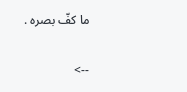ما كفّ بصره .

-->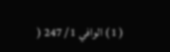( 1 ) الوافي 1 / 247 (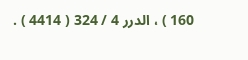160 ) ، الدرر 4 / 324 ( 4414 ) .